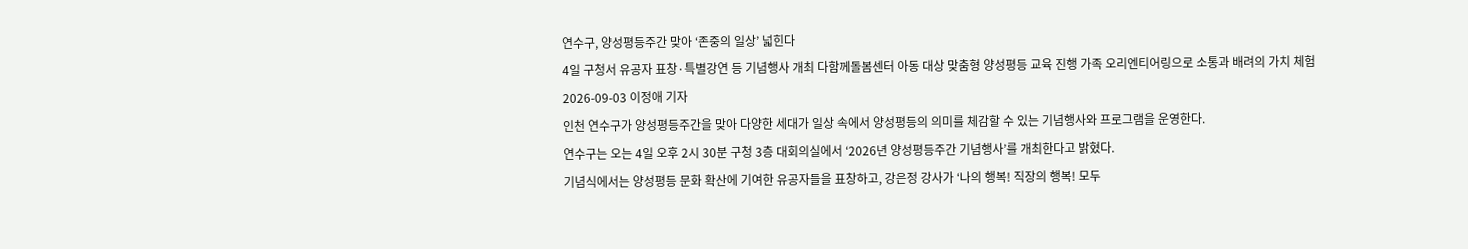연수구, 양성평등주간 맞아 ‘존중의 일상’ 넓힌다
4일 구청서 유공자 표창·특별강연 등 기념행사 개최 다함께돌봄센터 아동 대상 맞춤형 양성평등 교육 진행 가족 오리엔티어링으로 소통과 배려의 가치 체험
2026-09-03 이정애 기자
인천 연수구가 양성평등주간을 맞아 다양한 세대가 일상 속에서 양성평등의 의미를 체감할 수 있는 기념행사와 프로그램을 운영한다.
연수구는 오는 4일 오후 2시 30분 구청 3층 대회의실에서 ‘2026년 양성평등주간 기념행사’를 개최한다고 밝혔다.
기념식에서는 양성평등 문화 확산에 기여한 유공자들을 표창하고, 강은정 강사가 ‘나의 행복! 직장의 행복! 모두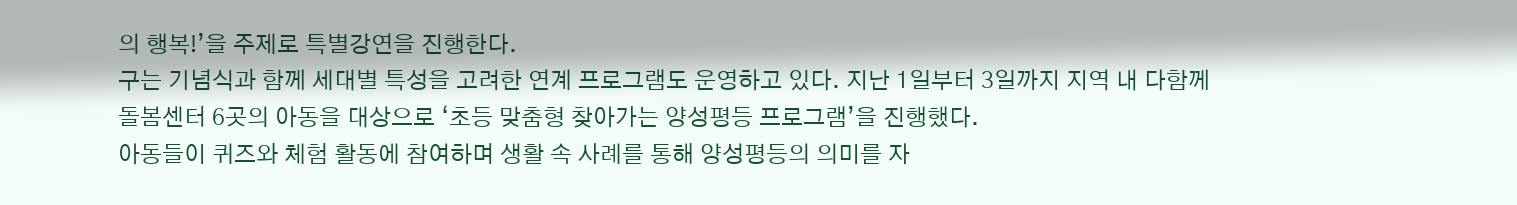의 행복!’을 주제로 특별강연을 진행한다.
구는 기념식과 함께 세대별 특성을 고려한 연계 프로그램도 운영하고 있다. 지난 1일부터 3일까지 지역 내 다함께돌봄센터 6곳의 아동을 대상으로 ‘초등 맞춤형 찾아가는 양성평등 프로그램’을 진행했다.
아동들이 퀴즈와 체험 활동에 참여하며 생활 속 사례를 통해 양성평등의 의미를 자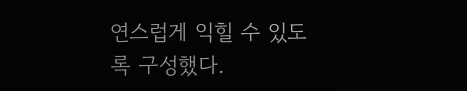연스럽게 익힐 수 있도록 구성했다.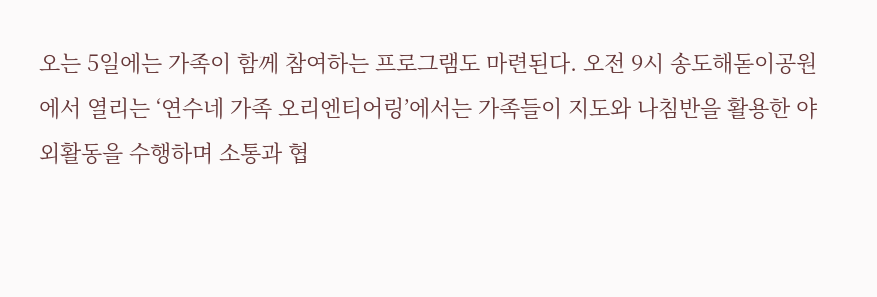오는 5일에는 가족이 함께 참여하는 프로그램도 마련된다. 오전 9시 송도해돋이공원에서 열리는 ‘연수네 가족 오리엔티어링’에서는 가족들이 지도와 나침반을 활용한 야외활동을 수행하며 소통과 협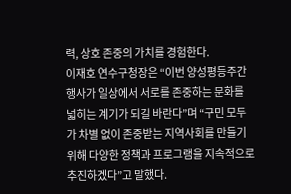력, 상호 존중의 가치를 경험한다.
이재호 연수구청장은 “이번 양성평등주간 행사가 일상에서 서로를 존중하는 문화를 넓히는 계기가 되길 바란다”며 “구민 모두가 차별 없이 존중받는 지역사회를 만들기 위해 다양한 정책과 프로그램을 지속적으로 추진하겠다”고 말했다.